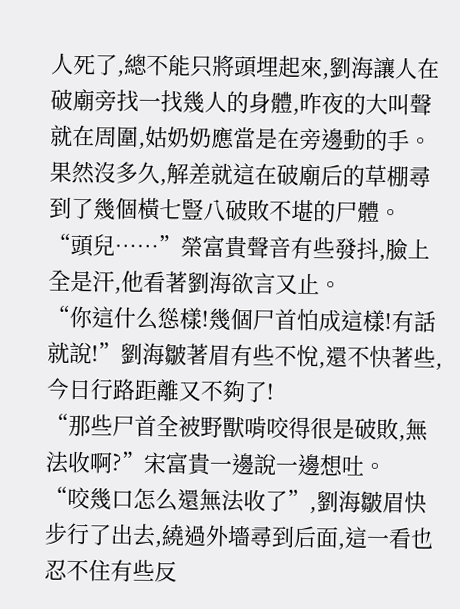人死了,總不能只將頭埋起來,劉海讓人在破廟旁找一找幾人的身體,昨夜的大叫聲就在周圍,姑奶奶應當是在旁邊動的手。
果然沒多久,解差就這在破廟后的草棚尋到了幾個橫七豎八破敗不堪的尸體。
“頭兒……”榮富貴聲音有些發抖,臉上全是汗,他看著劉海欲言又止。
“你這什么慫樣!幾個尸首怕成這樣!有話就說!”劉海皺著眉有些不悅,還不快著些,今日行路距離又不夠了!
“那些尸首全被野獸啃咬得很是破敗,無法收啊?”宋富貴一邊說一邊想吐。
“咬幾口怎么還無法收了”,劉海皺眉快步行了出去,繞過外墻尋到后面,這一看也忍不住有些反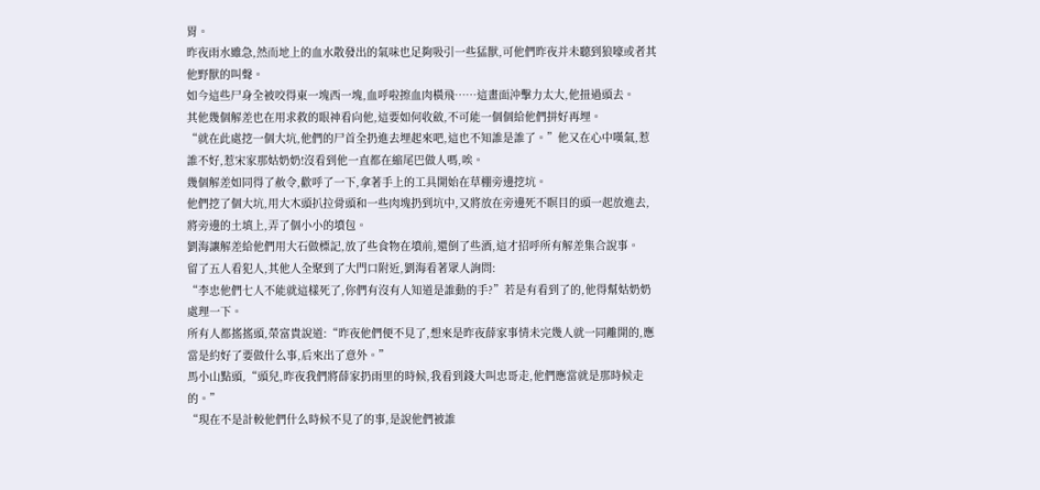胃。
昨夜雨水雖急,然而地上的血水散發出的氣味也足夠吸引一些猛獸,可他們昨夜并未聽到狼嚎或者其他野獸的叫聲。
如今這些尸身全被咬得東一塊西一塊,血呼啦擦血肉橫飛……這畫面沖擊力太大,他扭過頭去。
其他幾個解差也在用求救的眼神看向他,這要如何收斂,不可能一個個給他們拼好再埋。
“就在此處挖一個大坑,他們的尸首全扔進去埋起來吧,這也不知誰是誰了。”他又在心中嘆氣,惹誰不好,惹宋家那姑奶奶!沒看到他一直都在縮尾巴做人嗎,唉。
幾個解差如同得了赦令,歡呼了一下,拿著手上的工具開始在草棚旁邊挖坑。
他們挖了個大坑,用大木頭扒拉骨頭和一些肉塊扔到坑中,又將放在旁邊死不瞑目的頭一起放進去,將旁邊的土填上,弄了個小小的墳包。
劉海讓解差給他們用大石做標記,放了些食物在墳前,還倒了些酒,這才招呼所有解差集合說事。
留了五人看犯人,其他人全聚到了大門口附近,劉海看著眾人詢問:
“李忠他們七人不能就這樣死了,你們有沒有人知道是誰動的手?”若是有看到了的,他得幫姑奶奶處理一下。
所有人都搖搖頭,榮富貴說道:“昨夜他們便不見了,想來是昨夜薛家事情未完幾人就一同離開的,應當是約好了要做什么事,后來出了意外。”
馬小山點頭,“頭兒,昨夜我們將薛家扔雨里的時候,我看到錢大叫忠哥走,他們應當就是那時候走的。”
“現在不是計較他們什么時候不見了的事,是說他們被誰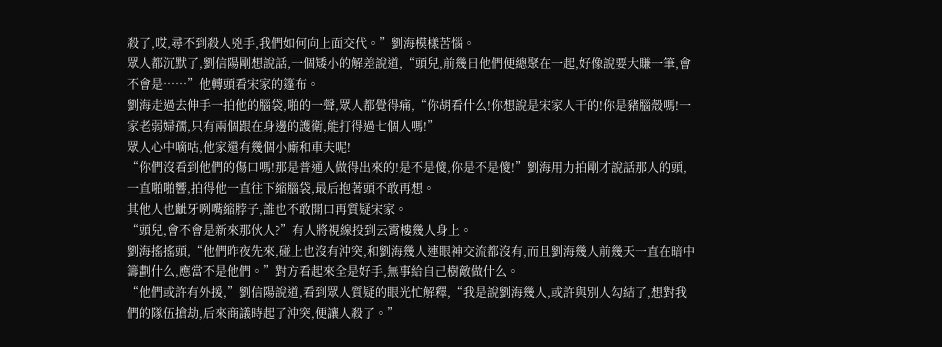殺了,哎,尋不到殺人兇手,我們如何向上面交代。”劉海模樣苦惱。
眾人都沉默了,劉信陽剛想說話,一個矮小的解差說道,“頭兒,前幾日他們便總聚在一起,好像說要大賺一筆,會不會是……”他轉頭看宋家的篷布。
劉海走過去伸手一拍他的腦袋,啪的一聲,眾人都覺得痛,“你胡看什么!你想說是宋家人干的!你是豬腦殼嗎!一家老弱婦孺,只有兩個跟在身邊的護衛,能打得過七個人嗎!”
眾人心中嘀咕,他家還有幾個小廝和車夫呢!
“你們沒看到他們的傷口嗎!那是普通人做得出來的!是不是傻,你是不是傻!”劉海用力拍剛才說話那人的頭,一直啪啪響,拍得他一直往下縮腦袋,最后抱著頭不敢再想。
其他人也齜牙咧嘴縮脖子,誰也不敢開口再質疑宋家。
“頭兒,會不會是新來那伙人?”有人將視線投到云霄樓幾人身上。
劉海搖搖頭,“他們昨夜先來,碰上也沒有沖突,和劉海幾人連眼神交流都沒有,而且劉海幾人前幾天一直在暗中籌劃什么,應當不是他們。”對方看起來全是好手,無事給自己樹敵做什么。
“他們或許有外援,”劉信陽說道,看到眾人質疑的眼光忙解釋,“我是說劉海幾人,或許與別人勾結了,想對我們的隊伍搶劫,后來商議時起了沖突,便讓人殺了。”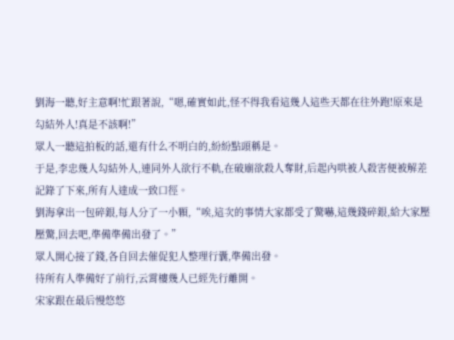劉海一聽,好主意啊!忙跟著說,“嗯,確實如此,怪不得我看這幾人這些天都在往外跑!原來是勾結外人!真是不該啊!”
眾人一聽這拍板的話,還有什么不明白的,紛紛點頭稱是。
于是,李忠幾人勾結外人,連同外人欲行不軌,在破廟欲殺人奪財,后起內哄被人殺害便被解差記錄了下來,所有人達成一致口徑。
劉海拿出一包碎銀,每人分了一小顆,“唉,這次的事情大家都受了驚嚇,這幾錢碎銀,給大家壓壓驚,回去吧,準備準備出發了。”
眾人開心接了錢,各自回去催促犯人整理行囊,準備出發。
待所有人準備好了前行,云霄樓幾人已經先行離開。
宋家跟在最后慢悠悠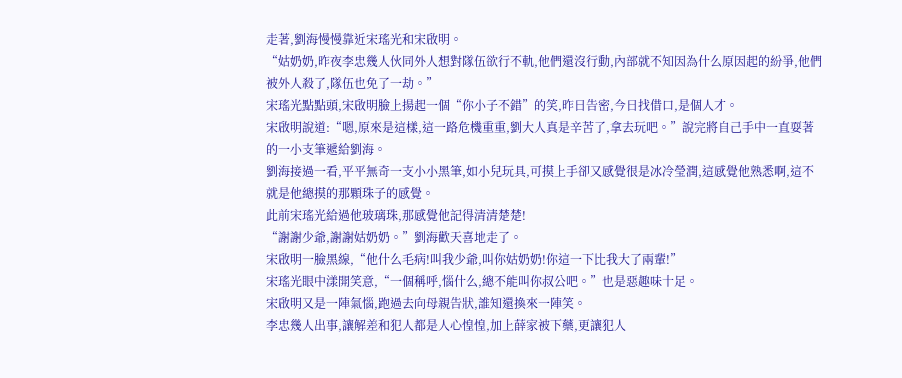走著,劉海慢慢靠近宋瑤光和宋啟明。
“姑奶奶,昨夜李忠幾人伙同外人想對隊伍欲行不軌,他們還沒行動,內部就不知因為什么原因起的紛爭,他們被外人殺了,隊伍也免了一劫。”
宋瑤光點點頭,宋啟明臉上揚起一個“你小子不錯”的笑,昨日告密,今日找借口,是個人才。
宋啟明說道:“嗯,原來是這樣,這一路危機重重,劉大人真是辛苦了,拿去玩吧。”說完將自己手中一直耍著的一小支筆遞給劉海。
劉海接過一看,平平無奇一支小小黑筆,如小兒玩具,可摸上手卻又感覺很是冰冷瑩潤,這感覺他熟悉啊,這不就是他總摸的那顆珠子的感覺。
此前宋瑤光給過他玻璃珠,那感覺他記得清清楚楚!
“謝謝少爺,謝謝姑奶奶。”劉海歡天喜地走了。
宋啟明一臉黑線,“他什么毛病!叫我少爺,叫你姑奶奶!你這一下比我大了兩輩!”
宋瑤光眼中漾開笑意,“一個稱呼,惱什么,總不能叫你叔公吧。”也是惡趣味十足。
宋啟明又是一陣氣惱,跑過去向母親告狀,誰知還換來一陣笑。
李忠幾人出事,讓解差和犯人都是人心惶惶,加上薛家被下藥,更讓犯人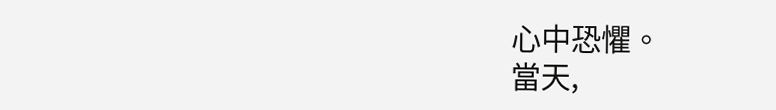心中恐懼。
當天,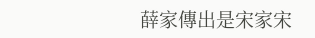薛家傳出是宋家宋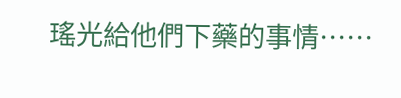瑤光給他們下藥的事情……